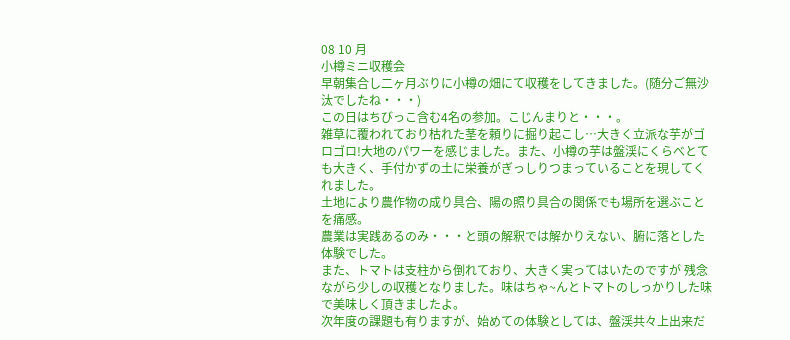08 10 月
小樽ミニ収穫会
早朝集合し二ヶ月ぶりに小樽の畑にて収穫をしてきました。(随分ご無沙汰でしたね・・・)
この日はちびっこ含む4名の参加。こじんまりと・・・。
雑草に覆われており枯れた茎を頼りに掘り起こし…大きく立派な芋がゴロゴロ!大地のパワーを感じました。また、小樽の芋は盤渓にくらべとても大きく、手付かずの土に栄養がぎっしりつまっていることを現してくれました。
土地により農作物の成り具合、陽の照り具合の関係でも場所を選ぶことを痛感。
農業は実践あるのみ・・・と頭の解釈では解かりえない、腑に落とした体験でした。
また、トマトは支柱から倒れており、大きく実ってはいたのですが 残念ながら少しの収穫となりました。味はちゃ~んとトマトのしっかりした味で美味しく頂きましたよ。
次年度の課題も有りますが、始めての体験としては、盤渓共々上出来だ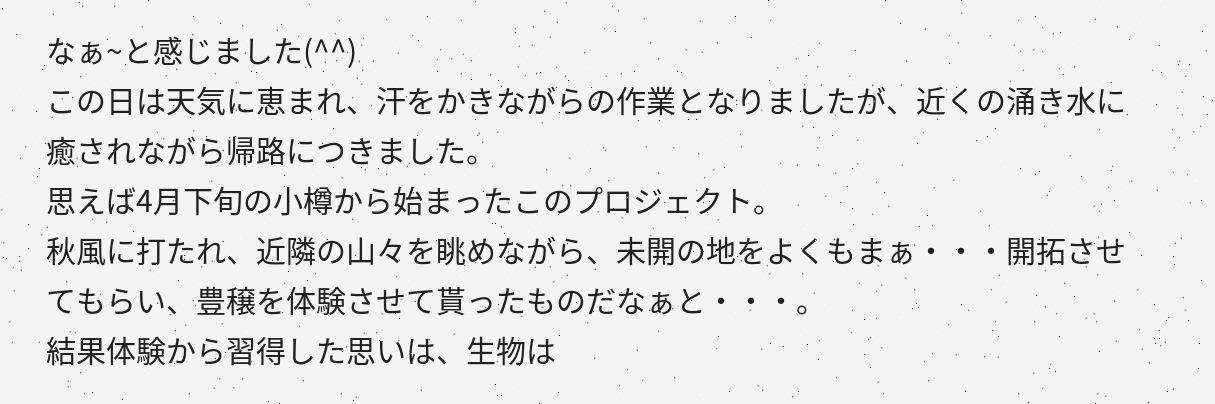なぁ~と感じました(^^)
この日は天気に恵まれ、汗をかきながらの作業となりましたが、近くの涌き水に癒されながら帰路につきました。
思えば4月下旬の小樽から始まったこのプロジェクト。
秋風に打たれ、近隣の山々を眺めながら、未開の地をよくもまぁ・・・開拓させてもらい、豊穣を体験させて貰ったものだなぁと・・・。
結果体験から習得した思いは、生物は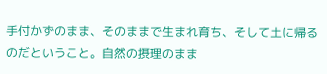手付かずのまま、そのままで生まれ育ち、そして土に帰るのだということ。自然の摂理のまま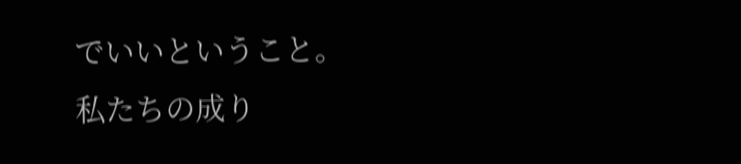でいいということ。
私たちの成り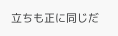立ちも正に同じだ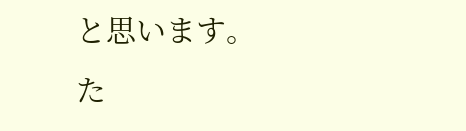と思います。
た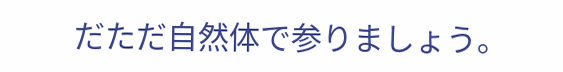だただ自然体で参りましょう。